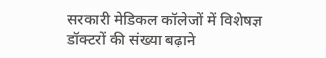सरकारी मेडिकल कॉलेजों में विशेषज्ञ डॉक्टरों की संख्या बढ़ाने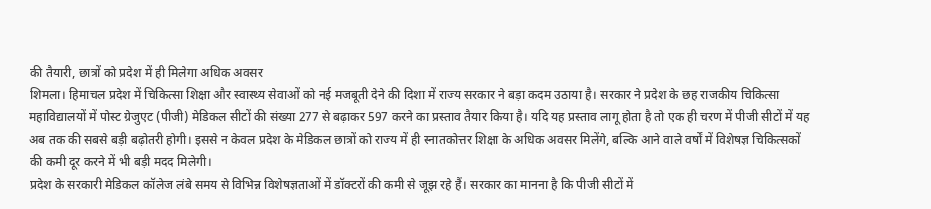की तैयारी, छात्रों को प्रदेश में ही मिलेगा अधिक अवसर
शिमला। हिमाचल प्रदेश में चिकित्सा शिक्षा और स्वास्थ्य सेवाओं को नई मजबूती देने की दिशा में राज्य सरकार ने बड़ा कदम उठाया है। सरकार ने प्रदेश के छह राजकीय चिकित्सा महाविद्यालयों में पोस्ट ग्रेजुएट (पीजी) मेडिकल सीटों की संख्या 277 से बढ़ाकर 597 करने का प्रस्ताव तैयार किया है। यदि यह प्रस्ताव लागू होता है तो एक ही चरण में पीजी सीटों में यह अब तक की सबसे बड़ी बढ़ोतरी होगी। इससे न केवल प्रदेश के मेडिकल छात्रों को राज्य में ही स्नातकोत्तर शिक्षा के अधिक अवसर मिलेंगे, बल्कि आने वाले वर्षों में विशेषज्ञ चिकित्सकों की कमी दूर करने में भी बड़ी मदद मिलेगी।
प्रदेश के सरकारी मेडिकल कॉलेज लंबे समय से विभिन्न विशेषज्ञताओं में डॉक्टरों की कमी से जूझ रहे हैं। सरकार का मानना है कि पीजी सीटों में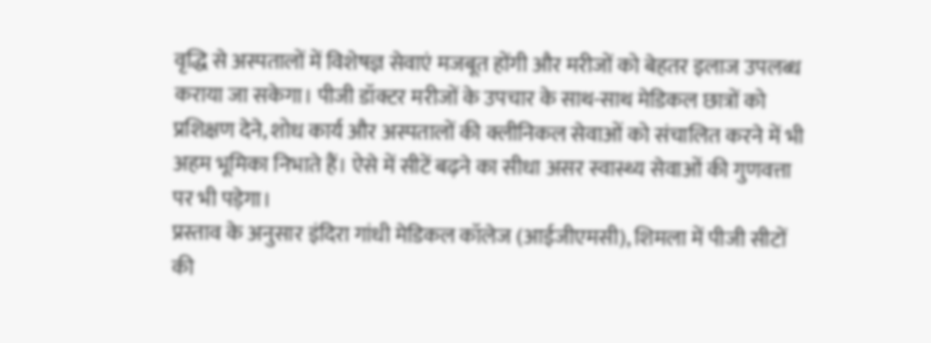वृद्धि से अस्पतालों में विशेषज्ञ सेवाएं मजबूत होंगी और मरीजों को बेहतर इलाज उपलब्ध कराया जा सकेगा। पीजी डॉक्टर मरीजों के उपचार के साथ-साथ मेडिकल छात्रों को प्रशिक्षण देने, शोध कार्य और अस्पतालों की क्लीनिकल सेवाओं को संचालित करने में भी अहम भूमिका निभाते हैं। ऐसे में सीटें बढ़ने का सीधा असर स्वास्थ्य सेवाओं की गुणवत्ता पर भी पड़ेगा।
प्रस्ताव के अनुसार इंदिरा गांधी मेडिकल कॉलेज (आईजीएमसी), शिमला में पीजी सीटों की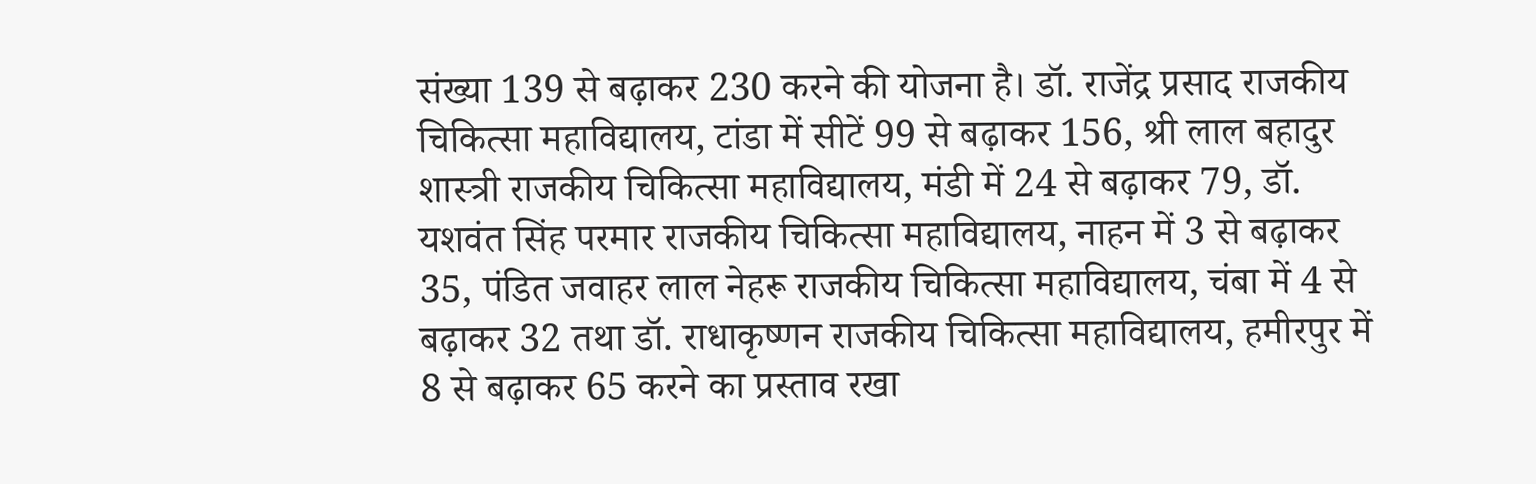संख्या 139 से बढ़ाकर 230 करने की योजना है। डॉ. राजेंद्र प्रसाद राजकीय चिकित्सा महाविद्यालय, टांडा में सीटें 99 से बढ़ाकर 156, श्री लाल बहादुर शास्त्री राजकीय चिकित्सा महाविद्यालय, मंडी में 24 से बढ़ाकर 79, डॉ. यशवंत सिंह परमार राजकीय चिकित्सा महाविद्यालय, नाहन में 3 से बढ़ाकर 35, पंडित जवाहर लाल नेहरू राजकीय चिकित्सा महाविद्यालय, चंबा में 4 से बढ़ाकर 32 तथा डॉ. राधाकृष्णन राजकीय चिकित्सा महाविद्यालय, हमीरपुर में 8 से बढ़ाकर 65 करने का प्रस्ताव रखा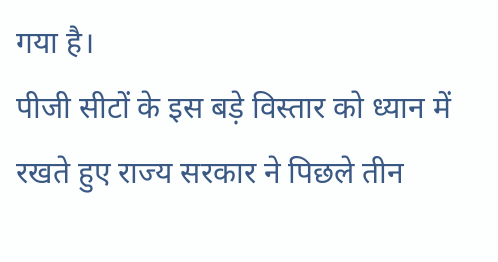गया है।
पीजी सीटों के इस बड़े विस्तार को ध्यान में रखते हुए राज्य सरकार ने पिछले तीन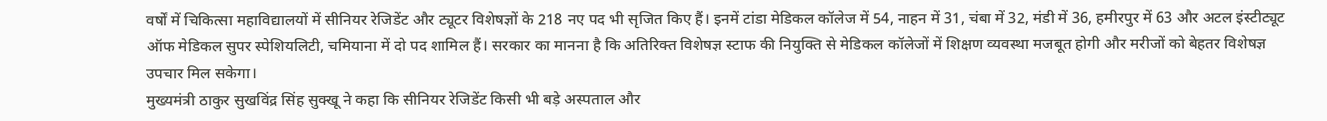वर्षों में चिकित्सा महाविद्यालयों में सीनियर रेजिडेंट और ट्यूटर विशेषज्ञों के 218 नए पद भी सृजित किए हैं। इनमें टांडा मेडिकल कॉलेज में 54, नाहन में 31, चंबा में 32, मंडी में 36, हमीरपुर में 63 और अटल इंस्टीट्यूट ऑफ मेडिकल सुपर स्पेशियलिटी, चमियाना में दो पद शामिल हैं। सरकार का मानना है कि अतिरिक्त विशेषज्ञ स्टाफ की नियुक्ति से मेडिकल कॉलेजों में शिक्षण व्यवस्था मजबूत होगी और मरीजों को बेहतर विशेषज्ञ उपचार मिल सकेगा।
मुख्यमंत्री ठाकुर सुखविंद्र सिंह सुक्खू ने कहा कि सीनियर रेजिडेंट किसी भी बड़े अस्पताल और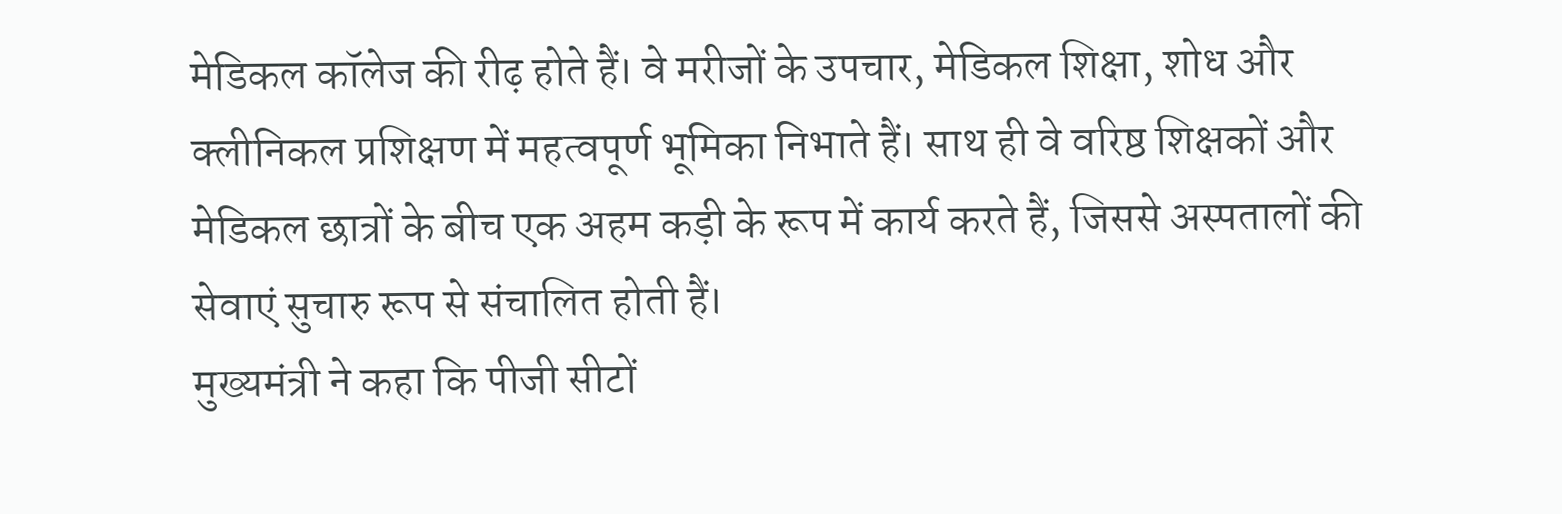मेडिकल कॉलेज की रीढ़ होते हैं। वे मरीजों के उपचार, मेडिकल शिक्षा, शोध और क्लीनिकल प्रशिक्षण में महत्वपूर्ण भूमिका निभाते हैं। साथ ही वे वरिष्ठ शिक्षकों और मेडिकल छात्रों के बीच एक अहम कड़ी के रूप में कार्य करते हैं, जिससे अस्पतालों की सेवाएं सुचारु रूप से संचालित होती हैं।
मुख्यमंत्री ने कहा कि पीजी सीटों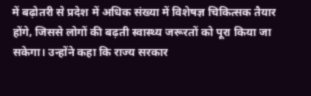में बढ़ोतरी से प्रदेश में अधिक संख्या में विशेषज्ञ चिकित्सक तैयार होंगे, जिससे लोगों की बढ़ती स्वास्थ्य जरूरतों को पूरा किया जा सकेगा। उन्होंने कहा कि राज्य सरकार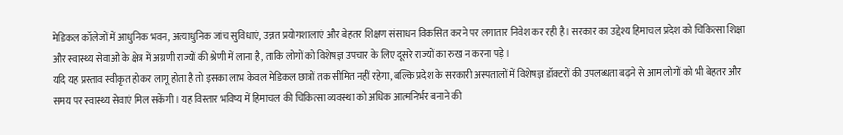मेडिकल कॉलेजों में आधुनिक भवन, अत्याधुनिक जांच सुविधाएं, उन्नत प्रयोगशालाएं और बेहतर शिक्षण संसाधन विकसित करने पर लगातार निवेश कर रही है। सरकार का उद्देश्य हिमाचल प्रदेश को चिकित्सा शिक्षा और स्वास्थ्य सेवाओं के क्षेत्र में अग्रणी राज्यों की श्रेणी में लाना है, ताकि लोगों को विशेषज्ञ उपचार के लिए दूसरे राज्यों का रुख न करना पड़े।
यदि यह प्रस्ताव स्वीकृत होकर लागू होता है तो इसका लाभ केवल मेडिकल छात्रों तक सीमित नहीं रहेगा, बल्कि प्रदेश के सरकारी अस्पतालों में विशेषज्ञ डॉक्टरों की उपलब्धता बढ़ने से आम लोगों को भी बेहतर और समय पर स्वास्थ्य सेवाएं मिल सकेंगी। यह विस्तार भविष्य में हिमाचल की चिकित्सा व्यवस्था को अधिक आत्मनिर्भर बनाने की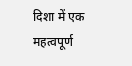दिशा में एक महत्वपूर्ण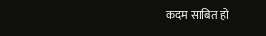कदम साबित हो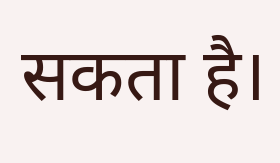सकता है।